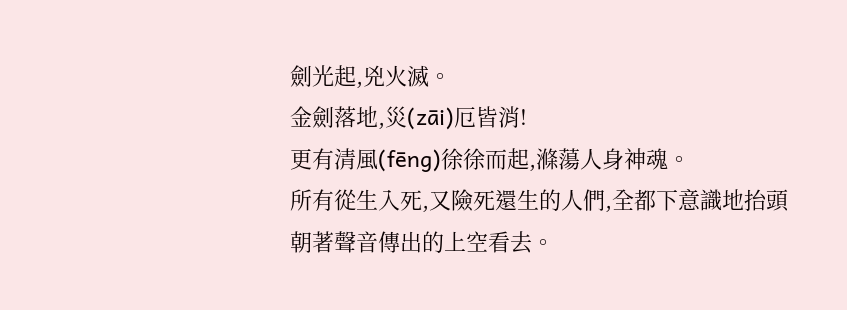劍光起,兇火滅。
金劍落地,災(zāi)厄皆消!
更有清風(fēng)徐徐而起,滌蕩人身神魂。
所有從生入死,又險死還生的人們,全都下意識地抬頭朝著聲音傳出的上空看去。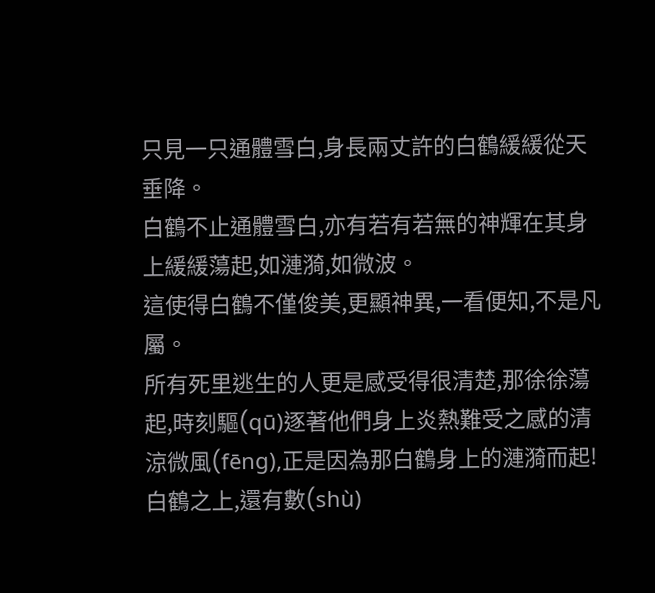只見一只通體雪白,身長兩丈許的白鶴緩緩從天垂降。
白鶴不止通體雪白,亦有若有若無的神輝在其身上緩緩蕩起,如漣漪,如微波。
這使得白鶴不僅俊美,更顯神異,一看便知,不是凡屬。
所有死里逃生的人更是感受得很清楚,那徐徐蕩起,時刻驅(qū)逐著他們身上炎熱難受之感的清涼微風(fēng),正是因為那白鶴身上的漣漪而起!
白鶴之上,還有數(shù)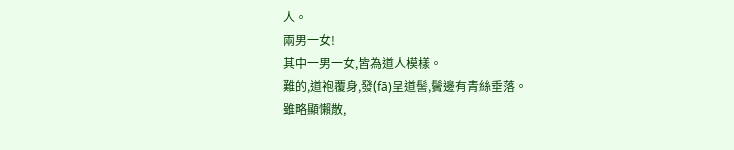人。
兩男一女!
其中一男一女,皆為道人模樣。
難的,道袍覆身,發(fā)呈道髻,鬢邊有青絲垂落。
雖略顯懶散,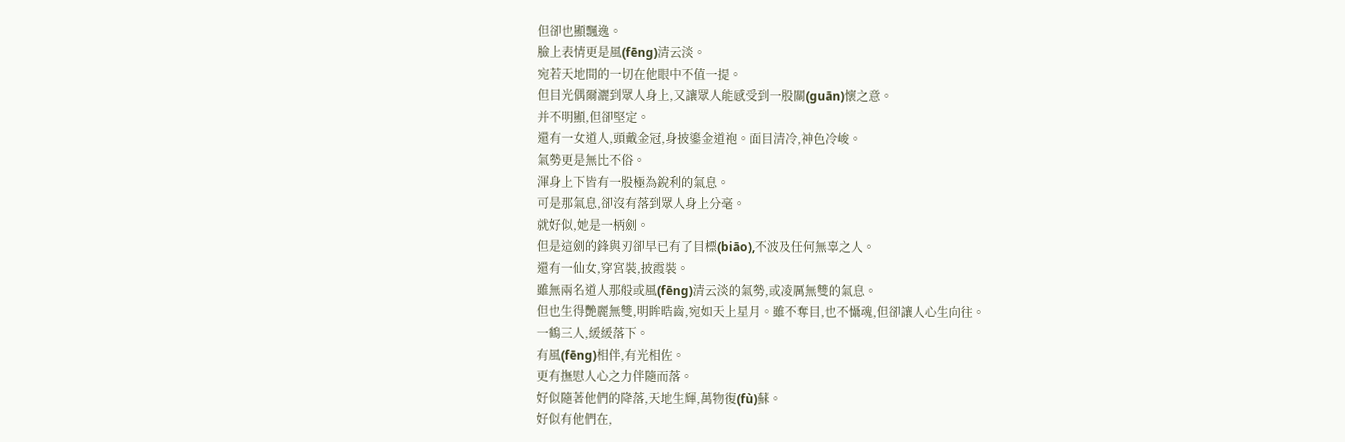但卻也顯飄逸。
臉上表情更是風(fēng)清云淡。
宛若天地間的一切在他眼中不值一提。
但目光偶爾灑到眾人身上,又讓眾人能感受到一股關(guān)懷之意。
并不明顯,但卻堅定。
還有一女道人,頭戴金冠,身披鎏金道袍。面目清冷,神色冷峻。
氣勢更是無比不俗。
渾身上下皆有一股極為銳利的氣息。
可是那氣息,卻沒有落到眾人身上分毫。
就好似,她是一柄劍。
但是這劍的鋒與刃卻早已有了目標(biāo),不波及任何無辜之人。
還有一仙女,穿宮裝,披霞裝。
雖無兩名道人那般或風(fēng)清云淡的氣勢,或凌厲無雙的氣息。
但也生得艷麗無雙,明眸晧齒,宛如天上星月。雖不奪目,也不懾魂,但卻讓人心生向往。
一鶴三人,緩緩落下。
有風(fēng)相伴,有光相佐。
更有撫慰人心之力伴隨而落。
好似隨著他們的降落,天地生輝,萬物復(fù)蘇。
好似有他們在,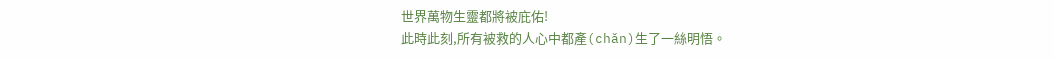世界萬物生靈都將被庇佑!
此時此刻,所有被救的人心中都產(chǎn)生了一絲明悟。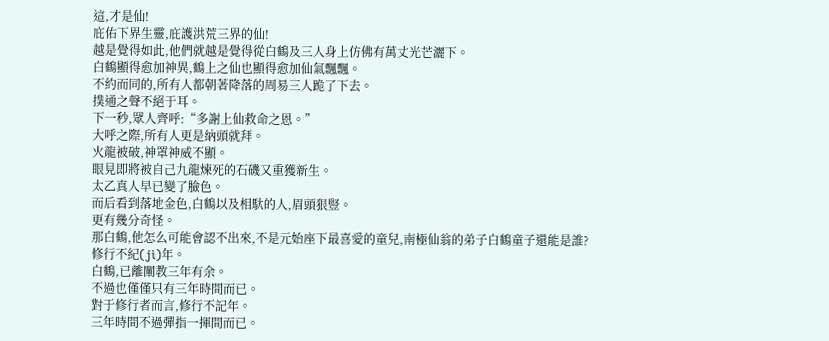這,才是仙!
庇佑下界生靈,庇護洪荒三界的仙!
越是覺得如此,他們就越是覺得從白鶴及三人身上仿佛有萬丈光芒灑下。
白鶴顯得愈加神異,鶴上之仙也顯得愈加仙氣飄飄。
不約而同的,所有人都朝著降落的周易三人跪了下去。
撲通之聲不絕于耳。
下一秒,眾人齊呼:“多謝上仙救命之恩。”
大呼之際,所有人更是納頭就拜。
火龍被破,神罩神威不顯。
眼見即將被自己九龍煉死的石磯又重獲新生。
太乙真人早已變了臉色。
而后看到落地金色,白鶴以及相馱的人,眉頭狠豎。
更有幾分奇怪。
那白鶴,他怎么可能會認不出來,不是元始座下最喜愛的童兒,南極仙翁的弟子白鶴童子還能是誰?
修行不紀(jì)年。
白鶴,已離闡教三年有余。
不過也僅僅只有三年時間而已。
對于修行者而言,修行不記年。
三年時間不過彈指一揮間而已。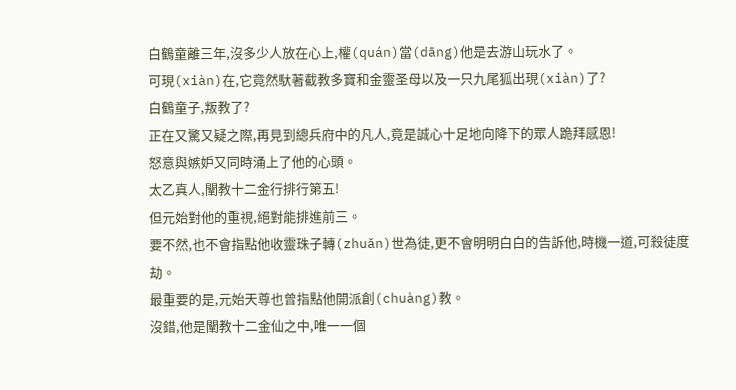白鶴童離三年,沒多少人放在心上,權(quán)當(dāng)他是去游山玩水了。
可現(xiàn)在,它竟然馱著截教多寶和金靈圣母以及一只九尾狐出現(xiàn)了?
白鶴童子,叛教了?
正在又驚又疑之際,再見到總兵府中的凡人,竟是誠心十足地向降下的眾人跪拜感恩!
怒意與嫉妒又同時涌上了他的心頭。
太乙真人,闡教十二金行排行第五!
但元始對他的重視,絕對能排進前三。
要不然,也不會指點他收靈珠子轉(zhuǎn)世為徒,更不會明明白白的告訴他,時機一道,可殺徒度劫。
最重要的是,元始天尊也曾指點他開派創(chuàng)教。
沒錯,他是闡教十二金仙之中,唯一一個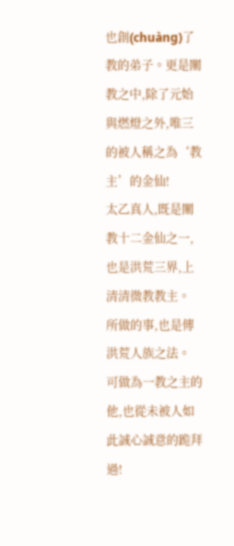也創(chuàng)了教的弟子。更是闡教之中,除了元始與燃燈之外,唯三的被人稱之為‘教主’的金仙!
太乙真人,既是闡教十二金仙之一,也是洪荒三界,上清清微教教主。
所做的事,也是傳洪荒人族之法。
可做為一教之主的他,也從未被人如此誠心誠意的跪拜過!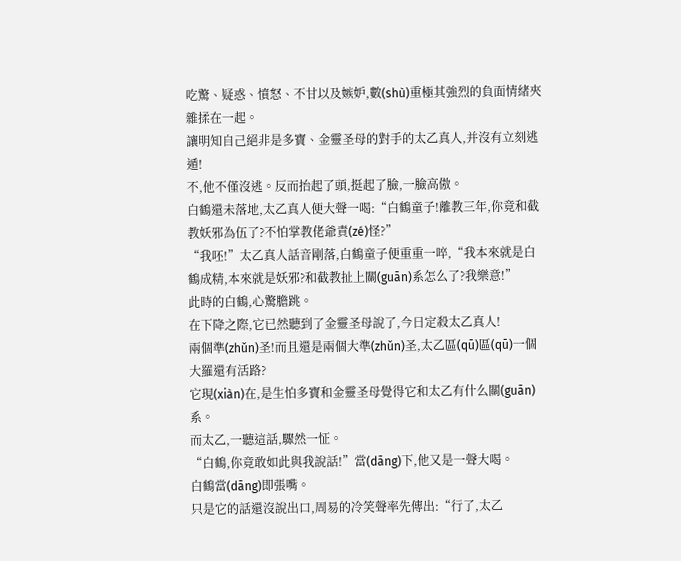吃驚、疑惑、憤怒、不甘以及嫉妒,數(shù)重極其強烈的負面情緒夾雜揉在一起。
讓明知自己絕非是多寶、金靈圣母的對手的太乙真人,并沒有立刻逃遁!
不,他不僅沒逃。反而抬起了頭,挺起了臉,一臉高傲。
白鶴還未落地,太乙真人便大聲一喝:“白鶴童子!離教三年,你竟和截教妖邪為伍了?不怕掌教佬爺責(zé)怪?”
“我呸!”太乙真人話音剛落,白鶴童子便重重一啐,“我本來就是白鶴成精,本來就是妖邪?和截教扯上關(guān)系怎么了?我樂意!”
此時的白鶴,心驚膽跳。
在下降之際,它已然聽到了金靈圣母說了,今日定殺太乙真人!
兩個準(zhǔn)圣!而且還是兩個大準(zhǔn)圣,太乙區(qū)區(qū)一個大羅還有活路?
它現(xiàn)在,是生怕多寶和金靈圣母覺得它和太乙有什么關(guān)系。
而太乙,一聽這話,驟然一怔。
“白鶴,你竟敢如此與我說話!”當(dāng)下,他又是一聲大喝。
白鶴當(dāng)即張嘴。
只是它的話還沒說出口,周易的冷笑聲率先傳出:“行了,太乙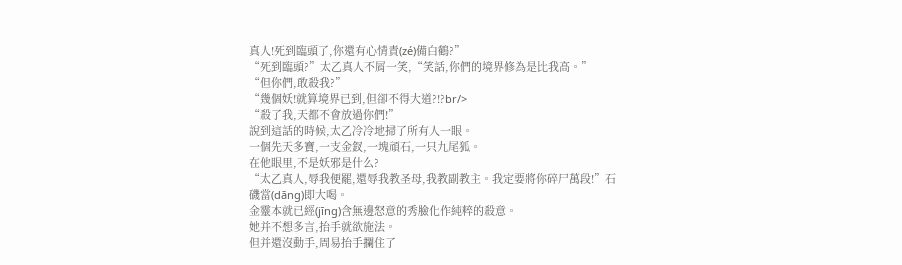真人!死到臨頭了,你還有心情責(zé)備白鶴?”
“死到臨頭?”太乙真人不屑一笑,“笑話,你們的境界修為是比我高。”
“但你們,敢殺我?”
“幾個妖!就算境界已到,但卻不得大道?!?br/>
“殺了我,天都不會放過你們!”
說到這話的時候,太乙冷冷地掃了所有人一眼。
一個先天多寶,一支金釵,一塊頑石,一只九尾狐。
在他眼里,不是妖邪是什么?
“太乙真人,辱我便罷,還辱我教圣母,我教副教主。我定要將你碎尸萬段!”石磯當(dāng)即大喝。
金靈本就已經(jīng)含無邊怒意的秀臉化作純粹的殺意。
她并不想多言,抬手就欲施法。
但并還沒動手,周易抬手攔住了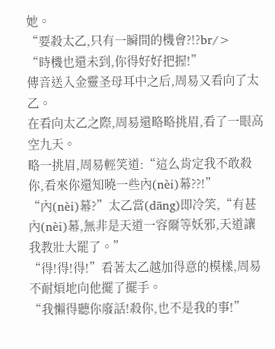她。
“要殺太乙,只有一瞬間的機會?!?br/>
“時機也還未到,你得好好把握!”
傳音送入金靈圣母耳中之后,周易又看向了太乙。
在看向太乙之際,周易還略略挑眉,看了一眼高空九天。
略一挑眉,周易輕笑道:“這么肯定我不敢殺你,看來你還知曉一些內(nèi)幕??!”
“內(nèi)幕?”太乙當(dāng)即冷笑,“有甚內(nèi)幕,無非是天道一容爾等妖邪,天道讓我教壯大罷了。”
“得!得!得!”看著太乙越加得意的模樣,周易不耐煩地向他擺了擺手。
“我懶得聽你廢話!殺你,也不是我的事!”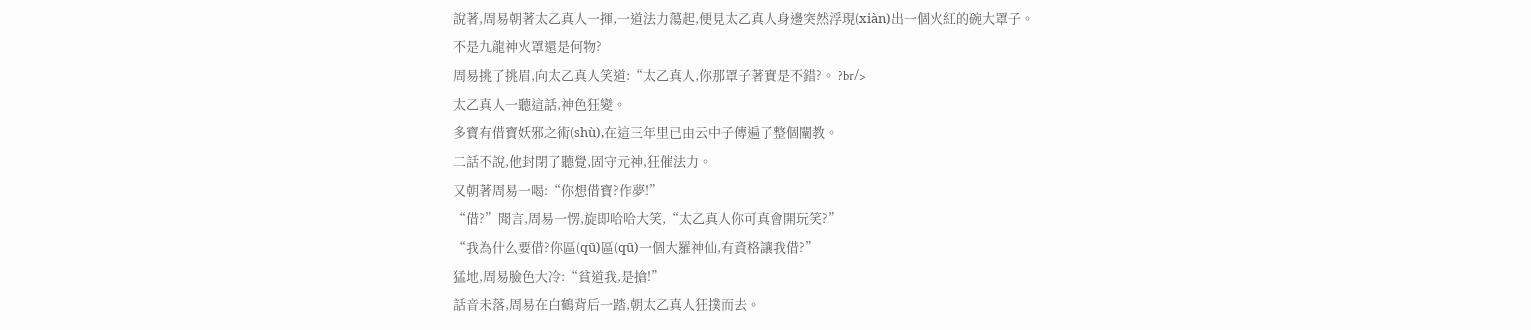說著,周易朝著太乙真人一揮,一道法力蕩起,便見太乙真人身邊突然浮現(xiàn)出一個火紅的碗大罩子。
不是九龍神火罩還是何物?
周易挑了挑眉,向太乙真人笑道:“太乙真人,你那罩子著實是不錯?。 ?br/>
太乙真人一聽這話,神色狂變。
多寶有借寶妖邪之術(shù),在這三年里已由云中子傳遍了整個闡教。
二話不說,他封閉了聽覺,固守元神,狂催法力。
又朝著周易一喝:“你想借寶?作夢!”
“借?”聞言,周易一愣,旋即哈哈大笑,“太乙真人你可真會開玩笑?”
“我為什么要借?你區(qū)區(qū)一個大羅神仙,有資格讓我借?”
猛地,周易臉色大冷:“貧道我,是搶!”
話音未落,周易在白鶴背后一踏,朝太乙真人狂撲而去。